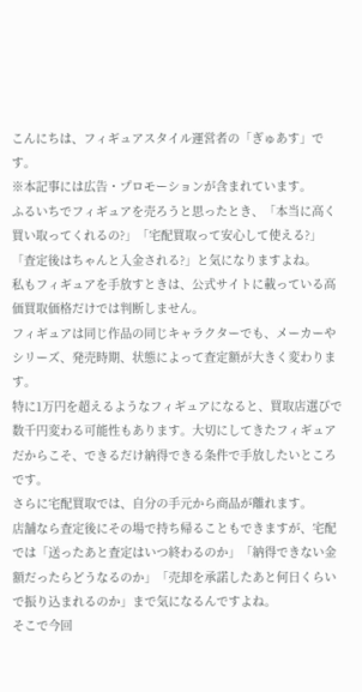こんにちは、フィギュアスタイル運営者の「ぎゅあす」です。
※本記事には広告・プロモーションが含まれています。
ふるいちでフィギュアを売ろうと思ったとき、「本当に高く買い取ってくれるの?」「宅配買取って安心して使える?」「査定後はちゃんと入金される?」と気になりますよね。
私もフィギュアを手放すときは、公式サイトに載っている高価買取価格だけでは判断しません。
フィギュアは同じ作品の同じキャラクターでも、メーカーやシリーズ、発売時期、状態によって査定額が大きく変わります。
特に1万円を超えるようなフィギュアになると、買取店選びで数千円変わる可能性もあります。大切にしてきたフィギュアだからこそ、できるだけ納得できる条件で手放したいところです。
さらに宅配買取では、自分の手元から商品が離れます。
店舗なら査定後にその場で持ち帰ることもできますが、宅配では「送ったあと査定はいつ終わるのか」「納得できない金額だったらどうなるのか」「売却を承諾したあと何日くらいで振り込まれるのか」まで気になるんですよね。
そこで今回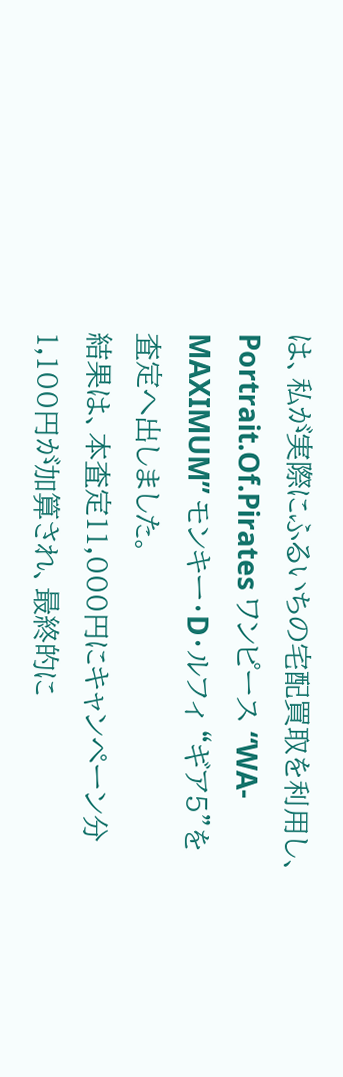は、私が実際にふるいちの宅配買取を利用し、Portrait.Of.Pirates ワンピース “WA-MAXIMUM” モンキー・D・ルフィ “ギア5”を査定へ出しました。
結果は、本査定11,000円にキャンペーン分1,100円が加算され、最終的に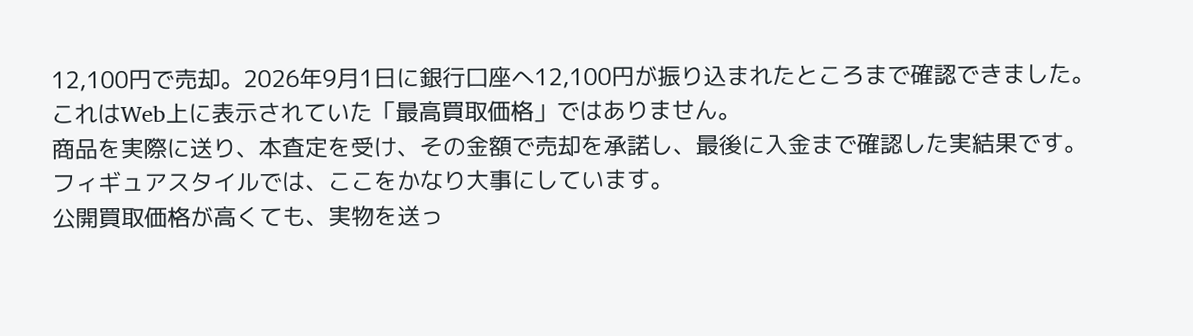12,100円で売却。2026年9月1日に銀行口座へ12,100円が振り込まれたところまで確認できました。
これはWeb上に表示されていた「最高買取価格」ではありません。
商品を実際に送り、本査定を受け、その金額で売却を承諾し、最後に入金まで確認した実結果です。
フィギュアスタイルでは、ここをかなり大事にしています。
公開買取価格が高くても、実物を送っ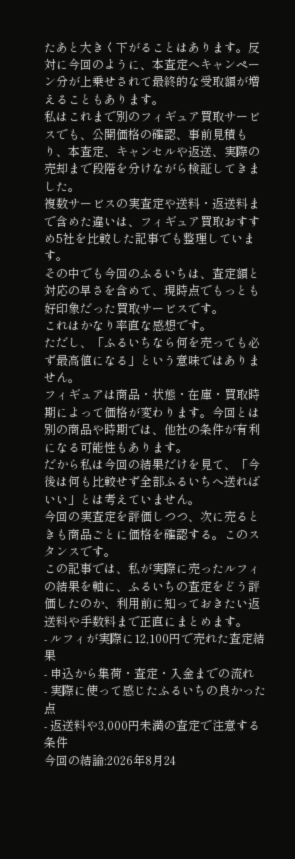たあと大きく下がることはあります。反対に今回のように、本査定へキャンペーン分が上乗せされて最終的な受取額が増えることもあります。
私はこれまで別のフィギュア買取サービスでも、公開価格の確認、事前見積もり、本査定、キャンセルや返送、実際の売却まで段階を分けながら検証してきました。
複数サービスの実査定や送料・返送料まで含めた違いは、フィギュア買取おすすめ5社を比較した記事でも整理しています。
その中でも今回のふるいちは、査定額と対応の早さを含めて、現時点でもっとも好印象だった買取サービスです。
これはかなり率直な感想です。
ただし、「ふるいちなら何を売っても必ず最高値になる」という意味ではありません。
フィギュアは商品・状態・在庫・買取時期によって価格が変わります。今回とは別の商品や時期では、他社の条件が有利になる可能性もあります。
だから私は今回の結果だけを見て、「今後は何も比較せず全部ふるいちへ送ればいい」とは考えていません。
今回の実査定を評価しつつ、次に売るときも商品ごとに価格を確認する。このスタンスです。
この記事では、私が実際に売ったルフィの結果を軸に、ふるいちの査定をどう評価したのか、利用前に知っておきたい返送料や手数料まで正直にまとめます。
- ルフィが実際に12,100円で売れた査定結果
- 申込から集荷・査定・入金までの流れ
- 実際に使って感じたふるいちの良かった点
- 返送料や3,000円未満の査定で注意する条件
今回の結論:2026年8月24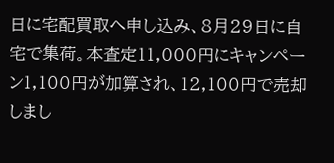日に宅配買取へ申し込み、8月29日に自宅で集荷。本査定11,000円にキャンペーン1,100円が加算され、12,100円で売却しまし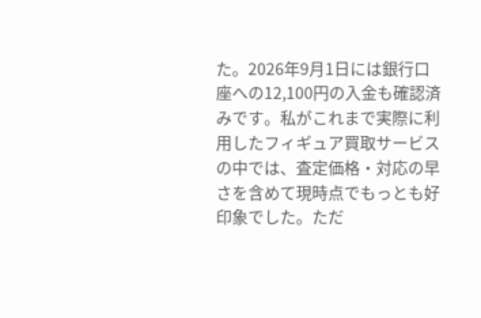た。2026年9月1日には銀行口座への12,100円の入金も確認済みです。私がこれまで実際に利用したフィギュア買取サービスの中では、査定価格・対応の早さを含めて現時点でもっとも好印象でした。ただ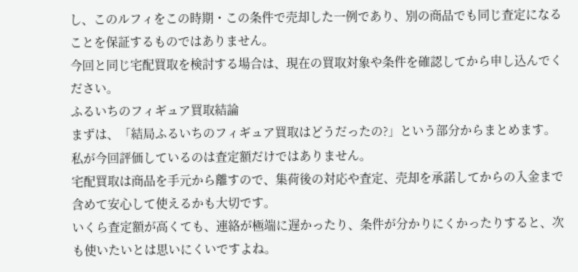し、このルフィをこの時期・この条件で売却した一例であり、別の商品でも同じ査定になることを保証するものではありません。
今回と同じ宅配買取を検討する場合は、現在の買取対象や条件を確認してから申し込んでください。
ふるいちのフィギュア買取結論
まずは、「結局ふるいちのフィギュア買取はどうだったの?」という部分からまとめます。
私が今回評価しているのは査定額だけではありません。
宅配買取は商品を手元から離すので、集荷後の対応や査定、売却を承諾してからの入金まで含めて安心して使えるかも大切です。
いくら査定額が高くても、連絡が極端に遅かったり、条件が分かりにくかったりすると、次も使いたいとは思いにくいですよね。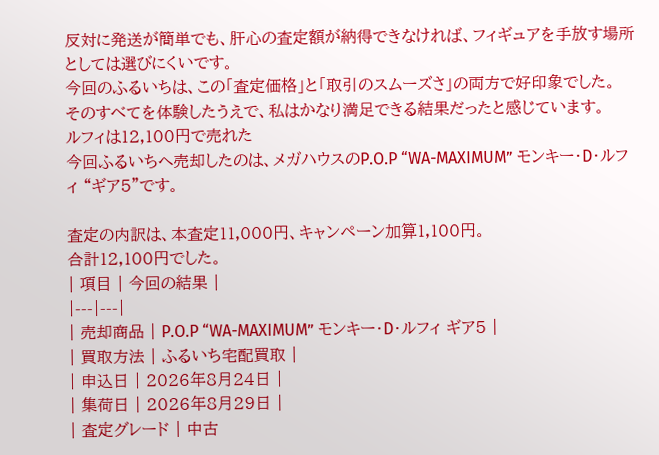反対に発送が簡単でも、肝心の査定額が納得できなければ、フィギュアを手放す場所としては選びにくいです。
今回のふるいちは、この「査定価格」と「取引のスムーズさ」の両方で好印象でした。
そのすべてを体験したうえで、私はかなり満足できる結果だったと感じています。
ルフィは12,100円で売れた
今回ふるいちへ売却したのは、メガハウスのP.O.P “WA-MAXIMUM” モンキー・D・ルフィ “ギア5”です。

査定の内訳は、本査定11,000円、キャンペーン加算1,100円。
合計12,100円でした。
| 項目 | 今回の結果 |
|---|---|
| 売却商品 | P.O.P “WA-MAXIMUM” モンキー・D・ルフィ ギア5 |
| 買取方法 | ふるいち宅配買取 |
| 申込日 | 2026年8月24日 |
| 集荷日 | 2026年8月29日 |
| 査定グレード | 中古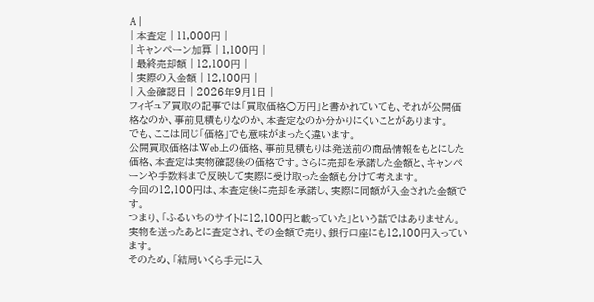A |
| 本査定 | 11,000円 |
| キャンペーン加算 | 1,100円 |
| 最終売却額 | 12,100円 |
| 実際の入金額 | 12,100円 |
| 入金確認日 | 2026年9月1日 |
フィギュア買取の記事では「買取価格○万円」と書かれていても、それが公開価格なのか、事前見積もりなのか、本査定なのか分かりにくいことがあります。
でも、ここは同じ「価格」でも意味がまったく違います。
公開買取価格はWeb上の価格、事前見積もりは発送前の商品情報をもとにした価格、本査定は実物確認後の価格です。さらに売却を承諾した金額と、キャンペーンや手数料まで反映して実際に受け取った金額も分けて考えます。
今回の12,100円は、本査定後に売却を承諾し、実際に同額が入金された金額です。
つまり、「ふるいちのサイトに12,100円と載っていた」という話ではありません。
実物を送ったあとに査定され、その金額で売り、銀行口座にも12,100円入っています。
そのため、「結局いくら手元に入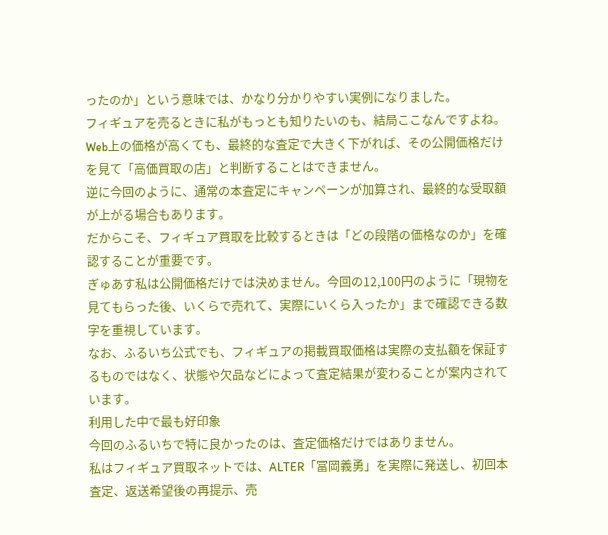ったのか」という意味では、かなり分かりやすい実例になりました。
フィギュアを売るときに私がもっとも知りたいのも、結局ここなんですよね。
Web上の価格が高くても、最終的な査定で大きく下がれば、その公開価格だけを見て「高価買取の店」と判断することはできません。
逆に今回のように、通常の本査定にキャンペーンが加算され、最終的な受取額が上がる場合もあります。
だからこそ、フィギュア買取を比較するときは「どの段階の価格なのか」を確認することが重要です。
ぎゅあす私は公開価格だけでは決めません。今回の12,100円のように「現物を見てもらった後、いくらで売れて、実際にいくら入ったか」まで確認できる数字を重視しています。
なお、ふるいち公式でも、フィギュアの掲載買取価格は実際の支払額を保証するものではなく、状態や欠品などによって査定結果が変わることが案内されています。
利用した中で最も好印象
今回のふるいちで特に良かったのは、査定価格だけではありません。
私はフィギュア買取ネットでは、ALTER「冨岡義勇」を実際に発送し、初回本査定、返送希望後の再提示、売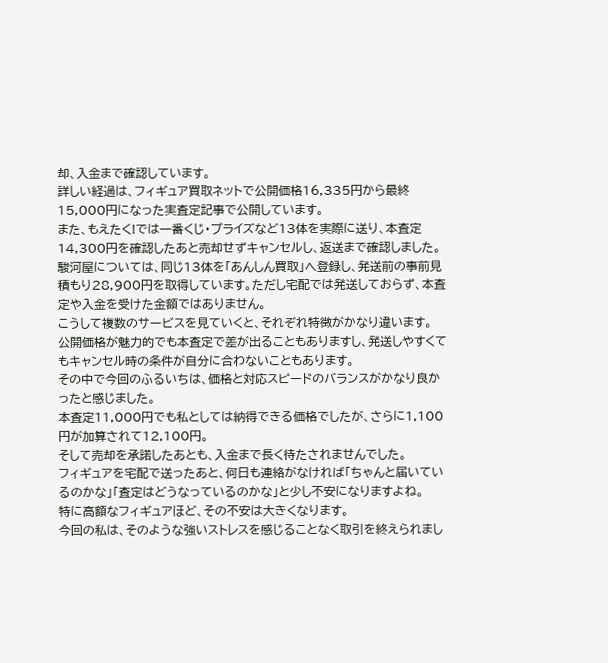却、入金まで確認しています。
詳しい経過は、フィギュア買取ネットで公開価格16,335円から最終15,000円になった実査定記事で公開しています。
また、もえたく!では一番くじ・プライズなど13体を実際に送り、本査定14,300円を確認したあと売却せずキャンセルし、返送まで確認しました。
駿河屋については、同じ13体を「あんしん買取」へ登録し、発送前の事前見積もり28,900円を取得しています。ただし宅配では発送しておらず、本査定や入金を受けた金額ではありません。
こうして複数のサービスを見ていくと、それぞれ特徴がかなり違います。
公開価格が魅力的でも本査定で差が出ることもありますし、発送しやすくてもキャンセル時の条件が自分に合わないこともあります。
その中で今回のふるいちは、価格と対応スピードのバランスがかなり良かったと感じました。
本査定11,000円でも私としては納得できる価格でしたが、さらに1,100円が加算されて12,100円。
そして売却を承諾したあとも、入金まで長く待たされませんでした。
フィギュアを宅配で送ったあと、何日も連絡がなければ「ちゃんと届いているのかな」「査定はどうなっているのかな」と少し不安になりますよね。
特に高額なフィギュアほど、その不安は大きくなります。
今回の私は、そのような強いストレスを感じることなく取引を終えられまし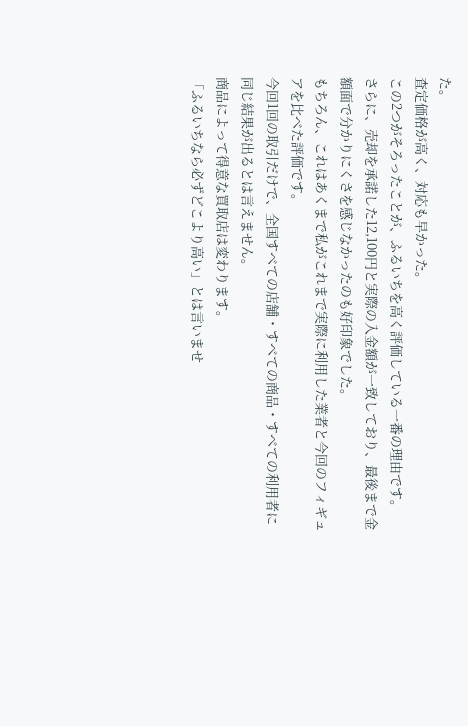た。
査定価格が高く、対応も早かった。
この2つがそろったことが、ふるいちを高く評価している一番の理由です。
さらに、売却を承諾した12,100円と実際の入金額が一致しており、最後まで金額面で分かりにくさを感じなかったのも好印象でした。
もちろん、これはあくまで私がこれまで実際に利用した業者と今回のフィギュアを比べた評価です。
今回1回の取引だけで、全国すべての店舗・すべての商品・すべての利用者に同じ結果が出るとは言えません。
商品によって得意な買取店は変わります。
「ふるいちなら必ずどこより高い」とは言いませ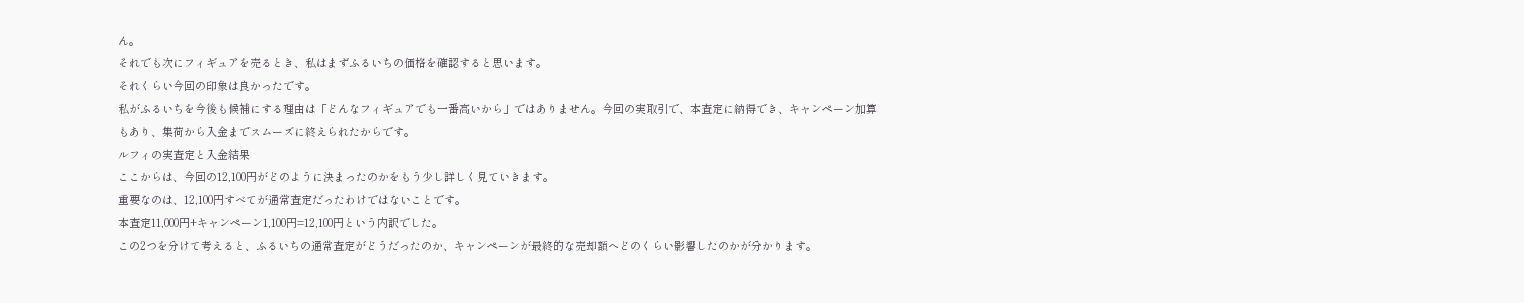ん。
それでも次にフィギュアを売るとき、私はまずふるいちの価格を確認すると思います。
それくらい今回の印象は良かったです。
私がふるいちを今後も候補にする理由は「どんなフィギュアでも一番高いから」ではありません。今回の実取引で、本査定に納得でき、キャンペーン加算もあり、集荷から入金までスムーズに終えられたからです。
ルフィの実査定と入金結果
ここからは、今回の12,100円がどのように決まったのかをもう少し詳しく見ていきます。
重要なのは、12,100円すべてが通常査定だったわけではないことです。
本査定11,000円+キャンペーン1,100円=12,100円という内訳でした。
この2つを分けて考えると、ふるいちの通常査定がどうだったのか、キャンペーンが最終的な売却額へどのくらい影響したのかが分かります。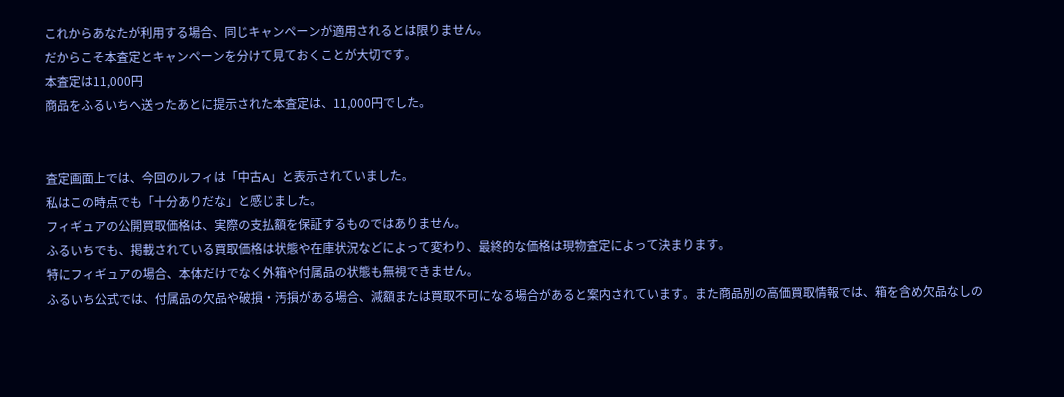これからあなたが利用する場合、同じキャンペーンが適用されるとは限りません。
だからこそ本査定とキャンペーンを分けて見ておくことが大切です。
本査定は11,000円
商品をふるいちへ送ったあとに提示された本査定は、11,000円でした。


査定画面上では、今回のルフィは「中古A」と表示されていました。
私はこの時点でも「十分ありだな」と感じました。
フィギュアの公開買取価格は、実際の支払額を保証するものではありません。
ふるいちでも、掲載されている買取価格は状態や在庫状況などによって変わり、最終的な価格は現物査定によって決まります。
特にフィギュアの場合、本体だけでなく外箱や付属品の状態も無視できません。
ふるいち公式では、付属品の欠品や破損・汚損がある場合、減額または買取不可になる場合があると案内されています。また商品別の高価買取情報では、箱を含め欠品なしの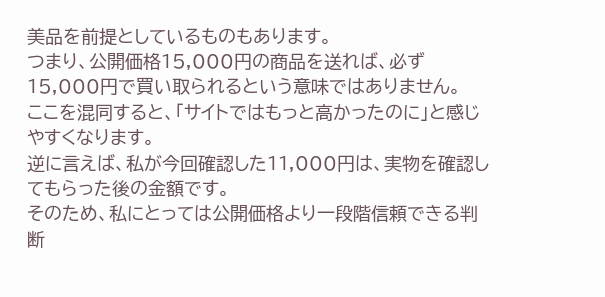美品を前提としているものもあります。
つまり、公開価格15,000円の商品を送れば、必ず15,000円で買い取られるという意味ではありません。
ここを混同すると、「サイトではもっと高かったのに」と感じやすくなります。
逆に言えば、私が今回確認した11,000円は、実物を確認してもらった後の金額です。
そのため、私にとっては公開価格より一段階信頼できる判断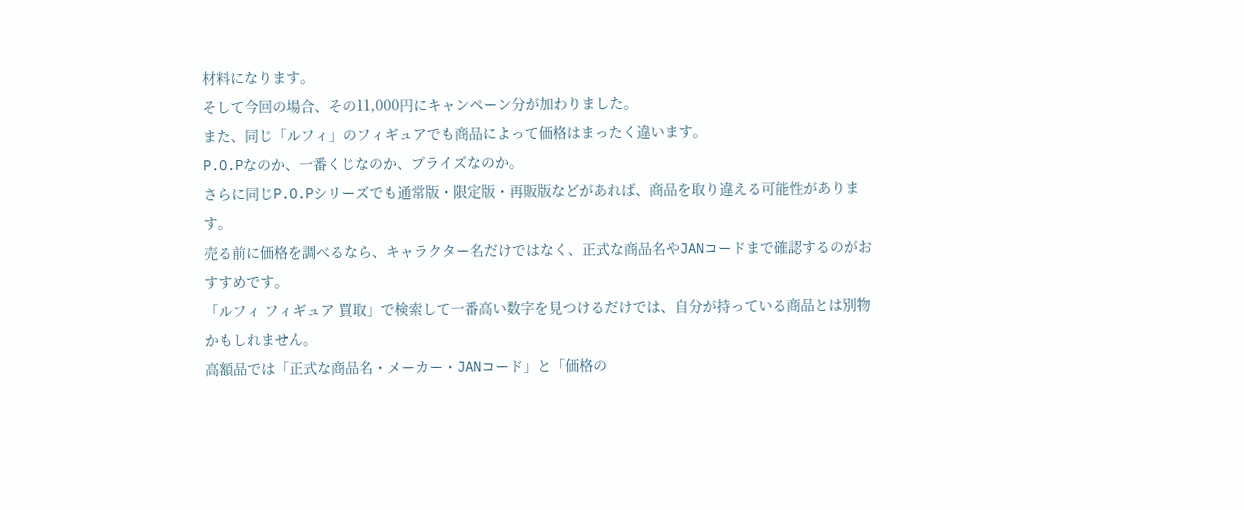材料になります。
そして今回の場合、その11,000円にキャンペーン分が加わりました。
また、同じ「ルフィ」のフィギュアでも商品によって価格はまったく違います。
P.O.Pなのか、一番くじなのか、プライズなのか。
さらに同じP.O.Pシリーズでも通常版・限定版・再販版などがあれば、商品を取り違える可能性があります。
売る前に価格を調べるなら、キャラクター名だけではなく、正式な商品名やJANコードまで確認するのがおすすめです。
「ルフィ フィギュア 買取」で検索して一番高い数字を見つけるだけでは、自分が持っている商品とは別物かもしれません。
高額品では「正式な商品名・メーカー・JANコード」と「価格の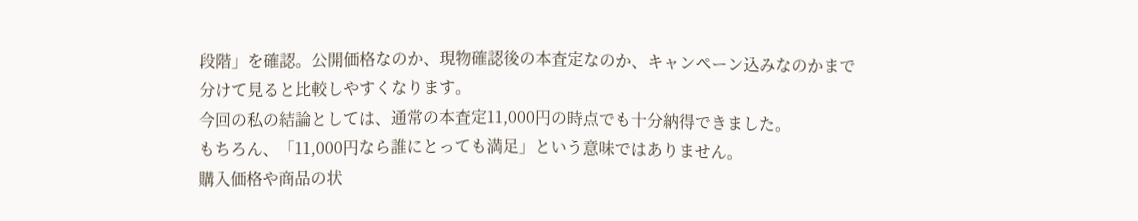段階」を確認。公開価格なのか、現物確認後の本査定なのか、キャンペーン込みなのかまで分けて見ると比較しやすくなります。
今回の私の結論としては、通常の本査定11,000円の時点でも十分納得できました。
もちろん、「11,000円なら誰にとっても満足」という意味ではありません。
購入価格や商品の状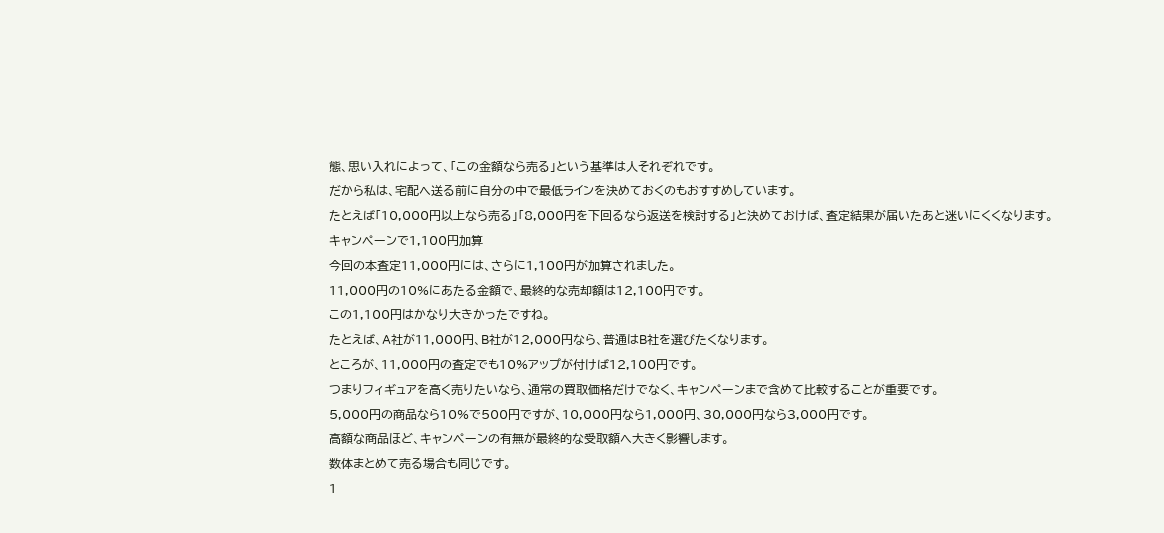態、思い入れによって、「この金額なら売る」という基準は人それぞれです。
だから私は、宅配へ送る前に自分の中で最低ラインを決めておくのもおすすめしています。
たとえば「10,000円以上なら売る」「8,000円を下回るなら返送を検討する」と決めておけば、査定結果が届いたあと迷いにくくなります。
キャンペーンで1,100円加算
今回の本査定11,000円には、さらに1,100円が加算されました。
11,000円の10%にあたる金額で、最終的な売却額は12,100円です。
この1,100円はかなり大きかったですね。
たとえば、A社が11,000円、B社が12,000円なら、普通はB社を選びたくなります。
ところが、11,000円の査定でも10%アップが付けば12,100円です。
つまりフィギュアを高く売りたいなら、通常の買取価格だけでなく、キャンペーンまで含めて比較することが重要です。
5,000円の商品なら10%で500円ですが、10,000円なら1,000円、30,000円なら3,000円です。
高額な商品ほど、キャンペーンの有無が最終的な受取額へ大きく影響します。
数体まとめて売る場合も同じです。
1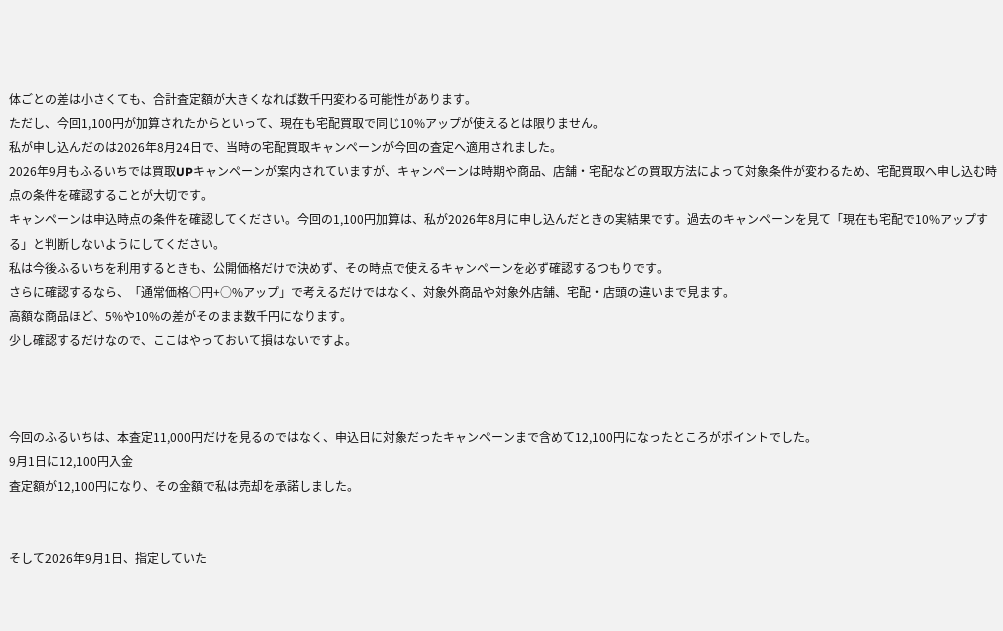体ごとの差は小さくても、合計査定額が大きくなれば数千円変わる可能性があります。
ただし、今回1,100円が加算されたからといって、現在も宅配買取で同じ10%アップが使えるとは限りません。
私が申し込んだのは2026年8月24日で、当時の宅配買取キャンペーンが今回の査定へ適用されました。
2026年9月もふるいちでは買取UPキャンペーンが案内されていますが、キャンペーンは時期や商品、店舗・宅配などの買取方法によって対象条件が変わるため、宅配買取へ申し込む時点の条件を確認することが大切です。
キャンペーンは申込時点の条件を確認してください。今回の1,100円加算は、私が2026年8月に申し込んだときの実結果です。過去のキャンペーンを見て「現在も宅配で10%アップする」と判断しないようにしてください。
私は今後ふるいちを利用するときも、公開価格だけで決めず、その時点で使えるキャンペーンを必ず確認するつもりです。
さらに確認するなら、「通常価格○円+○%アップ」で考えるだけではなく、対象外商品や対象外店舗、宅配・店頭の違いまで見ます。
高額な商品ほど、5%や10%の差がそのまま数千円になります。
少し確認するだけなので、ここはやっておいて損はないですよ。



今回のふるいちは、本査定11,000円だけを見るのではなく、申込日に対象だったキャンペーンまで含めて12,100円になったところがポイントでした。
9月1日に12,100円入金
査定額が12,100円になり、その金額で私は売却を承諾しました。


そして2026年9月1日、指定していた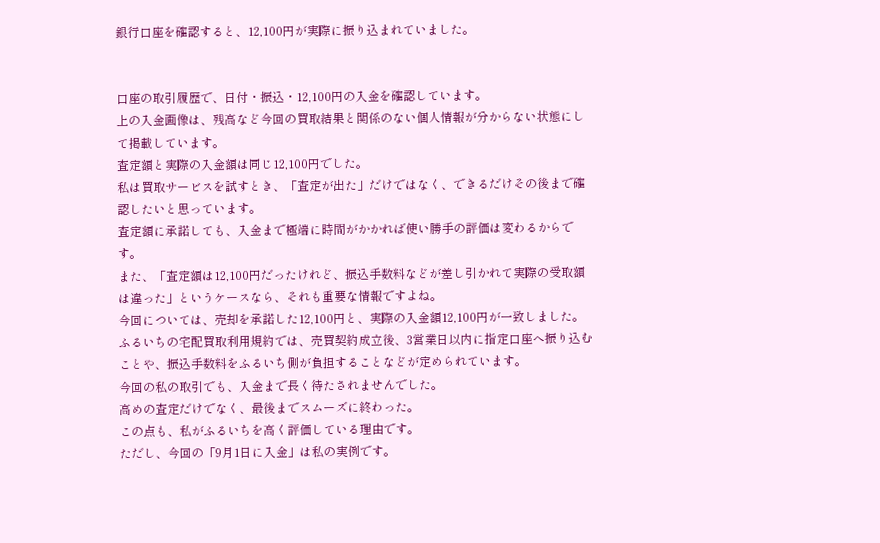銀行口座を確認すると、12,100円が実際に振り込まれていました。


口座の取引履歴で、日付・振込・12,100円の入金を確認しています。
上の入金画像は、残高など今回の買取結果と関係のない個人情報が分からない状態にして掲載しています。
査定額と実際の入金額は同じ12,100円でした。
私は買取サービスを試すとき、「査定が出た」だけではなく、できるだけその後まで確認したいと思っています。
査定額に承諾しても、入金まで極端に時間がかかれば使い勝手の評価は変わるからです。
また、「査定額は12,100円だったけれど、振込手数料などが差し引かれて実際の受取額は違った」というケースなら、それも重要な情報ですよね。
今回については、売却を承諾した12,100円と、実際の入金額12,100円が一致しました。
ふるいちの宅配買取利用規約では、売買契約成立後、3営業日以内に指定口座へ振り込むことや、振込手数料をふるいち側が負担することなどが定められています。
今回の私の取引でも、入金まで長く待たされませんでした。
高めの査定だけでなく、最後までスムーズに終わった。
この点も、私がふるいちを高く評価している理由です。
ただし、今回の「9月1日に入金」は私の実例です。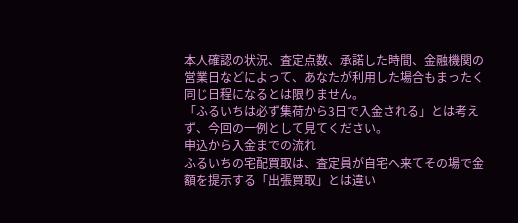本人確認の状況、査定点数、承諾した時間、金融機関の営業日などによって、あなたが利用した場合もまったく同じ日程になるとは限りません。
「ふるいちは必ず集荷から3日で入金される」とは考えず、今回の一例として見てください。
申込から入金までの流れ
ふるいちの宅配買取は、査定員が自宅へ来てその場で金額を提示する「出張買取」とは違い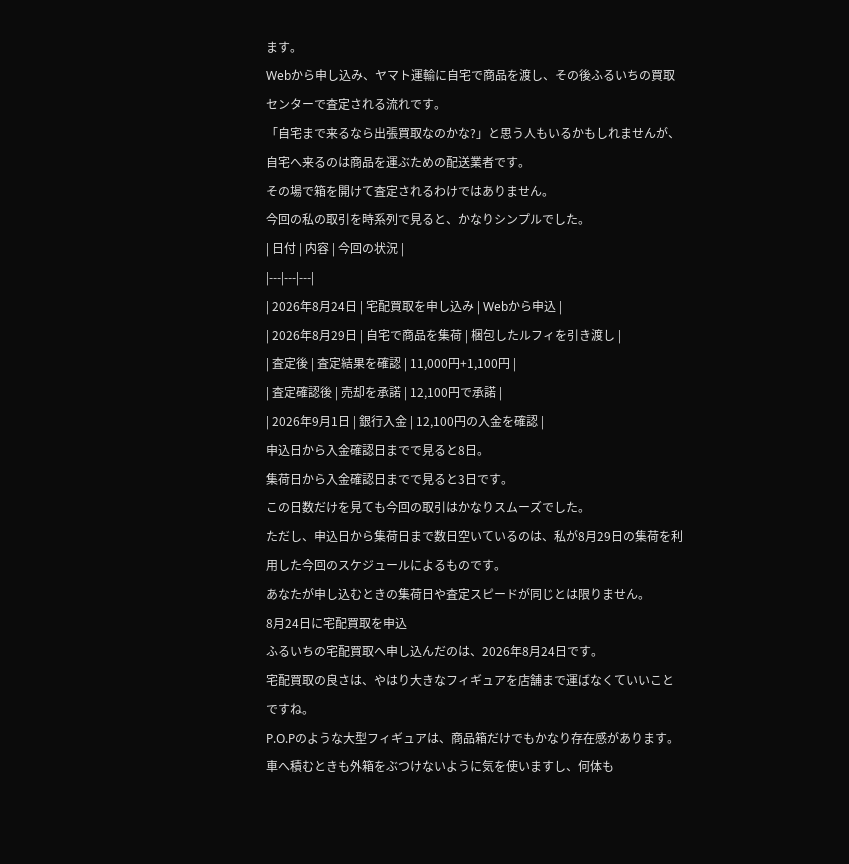ます。
Webから申し込み、ヤマト運輸に自宅で商品を渡し、その後ふるいちの買取センターで査定される流れです。
「自宅まで来るなら出張買取なのかな?」と思う人もいるかもしれませんが、自宅へ来るのは商品を運ぶための配送業者です。
その場で箱を開けて査定されるわけではありません。
今回の私の取引を時系列で見ると、かなりシンプルでした。
| 日付 | 内容 | 今回の状況 |
|---|---|---|
| 2026年8月24日 | 宅配買取を申し込み | Webから申込 |
| 2026年8月29日 | 自宅で商品を集荷 | 梱包したルフィを引き渡し |
| 査定後 | 査定結果を確認 | 11,000円+1,100円 |
| 査定確認後 | 売却を承諾 | 12,100円で承諾 |
| 2026年9月1日 | 銀行入金 | 12,100円の入金を確認 |
申込日から入金確認日までで見ると8日。
集荷日から入金確認日までで見ると3日です。
この日数だけを見ても今回の取引はかなりスムーズでした。
ただし、申込日から集荷日まで数日空いているのは、私が8月29日の集荷を利用した今回のスケジュールによるものです。
あなたが申し込むときの集荷日や査定スピードが同じとは限りません。
8月24日に宅配買取を申込
ふるいちの宅配買取へ申し込んだのは、2026年8月24日です。
宅配買取の良さは、やはり大きなフィギュアを店舗まで運ばなくていいことですね。
P.O.Pのような大型フィギュアは、商品箱だけでもかなり存在感があります。
車へ積むときも外箱をぶつけないように気を使いますし、何体も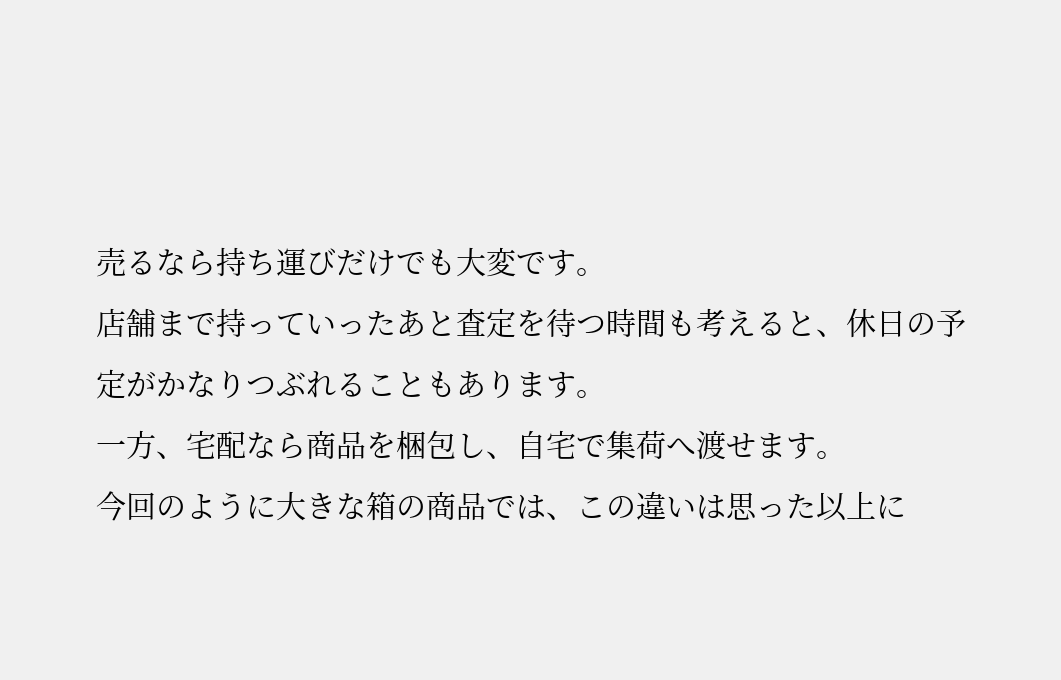売るなら持ち運びだけでも大変です。
店舗まで持っていったあと査定を待つ時間も考えると、休日の予定がかなりつぶれることもあります。
一方、宅配なら商品を梱包し、自宅で集荷へ渡せます。
今回のように大きな箱の商品では、この違いは思った以上に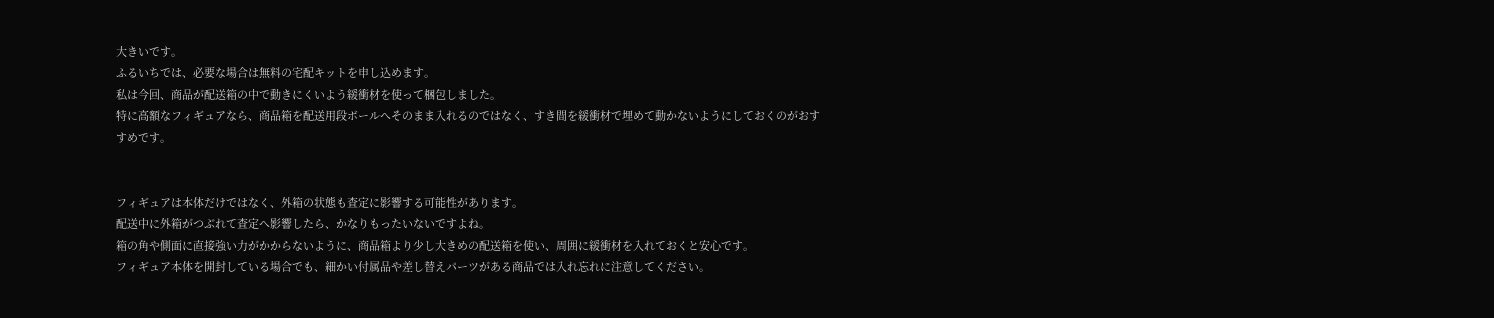大きいです。
ふるいちでは、必要な場合は無料の宅配キットを申し込めます。
私は今回、商品が配送箱の中で動きにくいよう緩衝材を使って梱包しました。
特に高額なフィギュアなら、商品箱を配送用段ボールへそのまま入れるのではなく、すき間を緩衝材で埋めて動かないようにしておくのがおすすめです。


フィギュアは本体だけではなく、外箱の状態も査定に影響する可能性があります。
配送中に外箱がつぶれて査定へ影響したら、かなりもったいないですよね。
箱の角や側面に直接強い力がかからないように、商品箱より少し大きめの配送箱を使い、周囲に緩衝材を入れておくと安心です。
フィギュア本体を開封している場合でも、細かい付属品や差し替えパーツがある商品では入れ忘れに注意してください。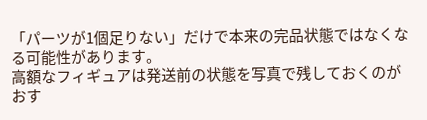「パーツが1個足りない」だけで本来の完品状態ではなくなる可能性があります。
高額なフィギュアは発送前の状態を写真で残しておくのがおす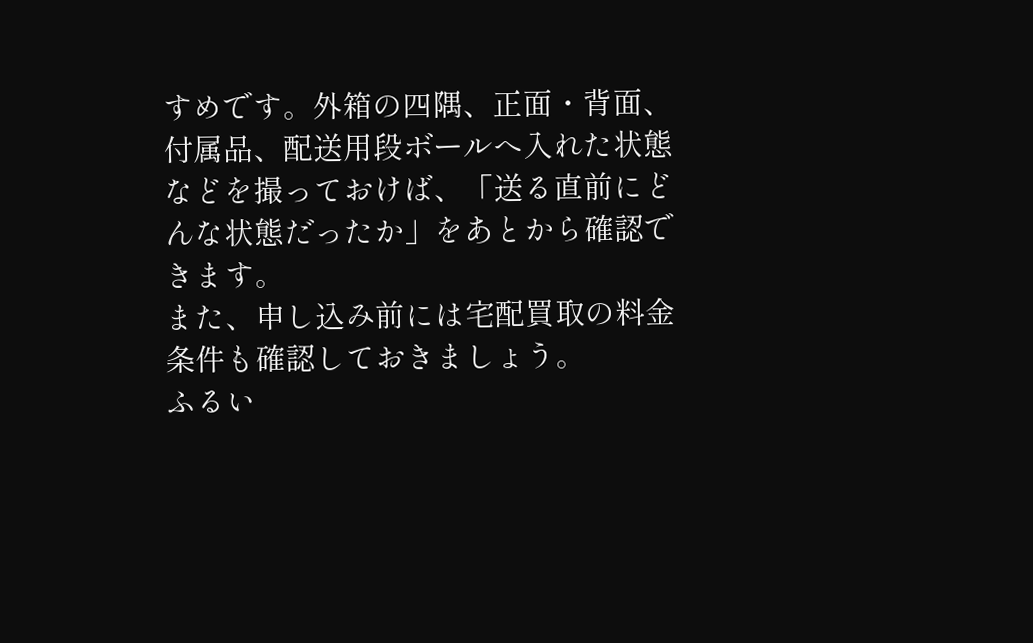すめです。外箱の四隅、正面・背面、付属品、配送用段ボールへ入れた状態などを撮っておけば、「送る直前にどんな状態だったか」をあとから確認できます。
また、申し込み前には宅配買取の料金条件も確認しておきましょう。
ふるい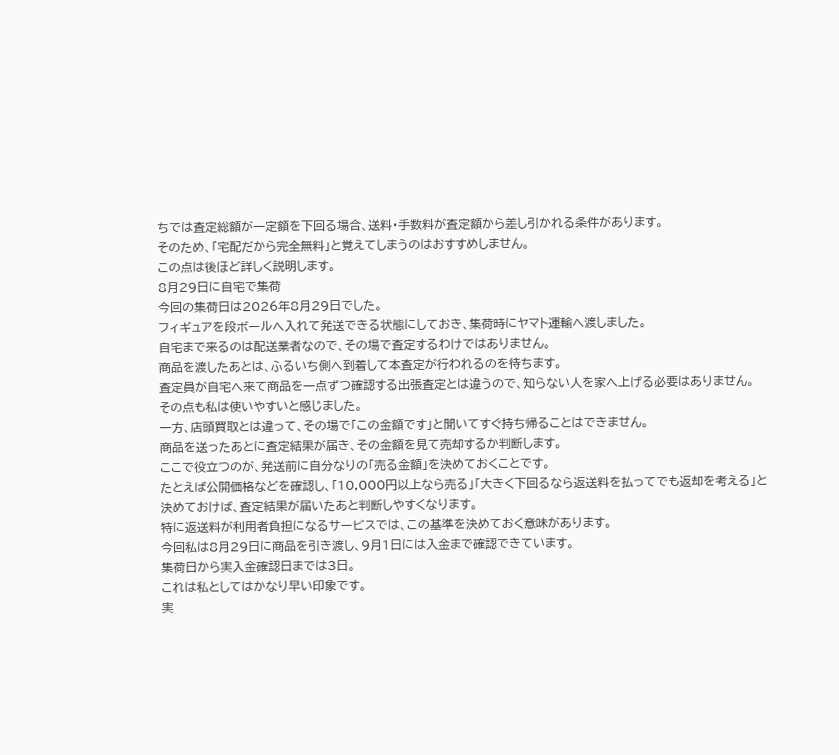ちでは査定総額が一定額を下回る場合、送料・手数料が査定額から差し引かれる条件があります。
そのため、「宅配だから完全無料」と覚えてしまうのはおすすめしません。
この点は後ほど詳しく説明します。
8月29日に自宅で集荷
今回の集荷日は2026年8月29日でした。
フィギュアを段ボールへ入れて発送できる状態にしておき、集荷時にヤマト運輸へ渡しました。
自宅まで来るのは配送業者なので、その場で査定するわけではありません。
商品を渡したあとは、ふるいち側へ到着して本査定が行われるのを待ちます。
査定員が自宅へ来て商品を一点ずつ確認する出張査定とは違うので、知らない人を家へ上げる必要はありません。
その点も私は使いやすいと感じました。
一方、店頭買取とは違って、その場で「この金額です」と聞いてすぐ持ち帰ることはできません。
商品を送ったあとに査定結果が届き、その金額を見て売却するか判断します。
ここで役立つのが、発送前に自分なりの「売る金額」を決めておくことです。
たとえば公開価格などを確認し、「10,000円以上なら売る」「大きく下回るなら返送料を払ってでも返却を考える」と決めておけば、査定結果が届いたあと判断しやすくなります。
特に返送料が利用者負担になるサービスでは、この基準を決めておく意味があります。
今回私は8月29日に商品を引き渡し、9月1日には入金まで確認できています。
集荷日から実入金確認日までは3日。
これは私としてはかなり早い印象です。
実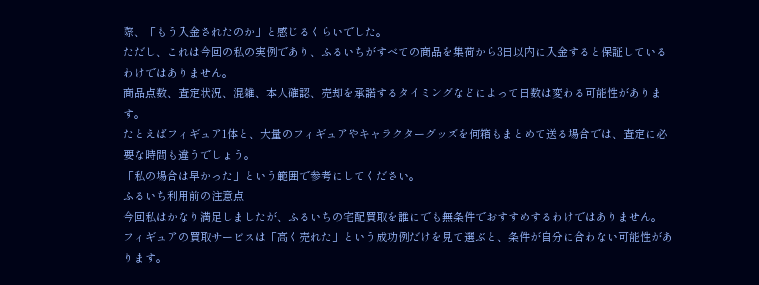際、「もう入金されたのか」と感じるくらいでした。
ただし、これは今回の私の実例であり、ふるいちがすべての商品を集荷から3日以内に入金すると保証しているわけではありません。
商品点数、査定状況、混雑、本人確認、売却を承諾するタイミングなどによって日数は変わる可能性があります。
たとえばフィギュア1体と、大量のフィギュアやキャラクターグッズを何箱もまとめて送る場合では、査定に必要な時間も違うでしょう。
「私の場合は早かった」という範囲で参考にしてください。
ふるいち利用前の注意点
今回私はかなり満足しましたが、ふるいちの宅配買取を誰にでも無条件でおすすめするわけではありません。
フィギュアの買取サービスは「高く売れた」という成功例だけを見て選ぶと、条件が自分に合わない可能性があります。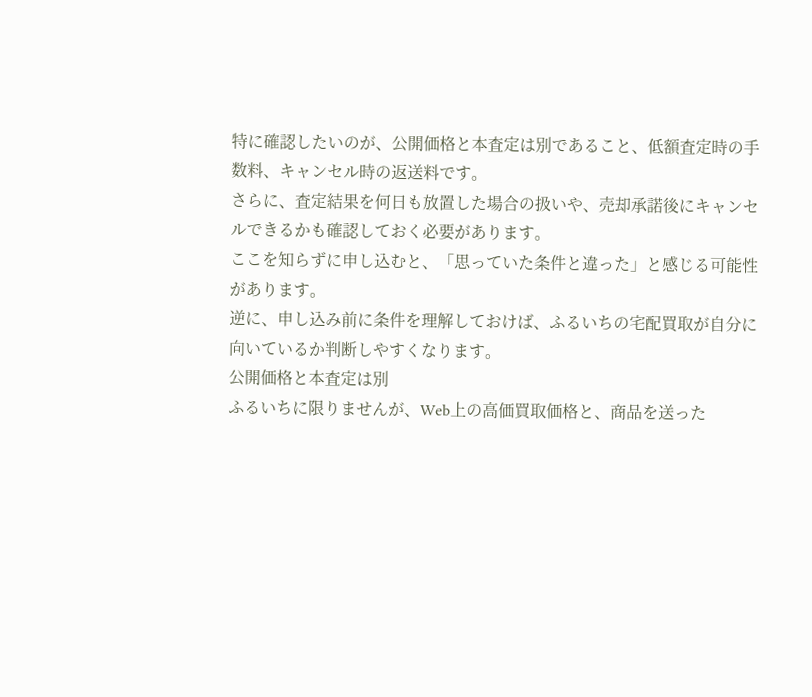特に確認したいのが、公開価格と本査定は別であること、低額査定時の手数料、キャンセル時の返送料です。
さらに、査定結果を何日も放置した場合の扱いや、売却承諾後にキャンセルできるかも確認しておく必要があります。
ここを知らずに申し込むと、「思っていた条件と違った」と感じる可能性があります。
逆に、申し込み前に条件を理解しておけば、ふるいちの宅配買取が自分に向いているか判断しやすくなります。
公開価格と本査定は別
ふるいちに限りませんが、Web上の高価買取価格と、商品を送った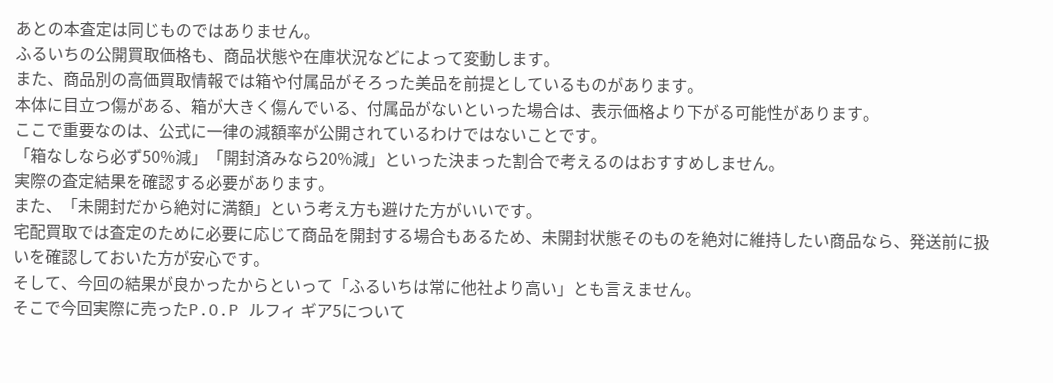あとの本査定は同じものではありません。
ふるいちの公開買取価格も、商品状態や在庫状況などによって変動します。
また、商品別の高価買取情報では箱や付属品がそろった美品を前提としているものがあります。
本体に目立つ傷がある、箱が大きく傷んでいる、付属品がないといった場合は、表示価格より下がる可能性があります。
ここで重要なのは、公式に一律の減額率が公開されているわけではないことです。
「箱なしなら必ず50%減」「開封済みなら20%減」といった決まった割合で考えるのはおすすめしません。
実際の査定結果を確認する必要があります。
また、「未開封だから絶対に満額」という考え方も避けた方がいいです。
宅配買取では査定のために必要に応じて商品を開封する場合もあるため、未開封状態そのものを絶対に維持したい商品なら、発送前に扱いを確認しておいた方が安心です。
そして、今回の結果が良かったからといって「ふるいちは常に他社より高い」とも言えません。
そこで今回実際に売ったP.O.P ルフィ ギア5について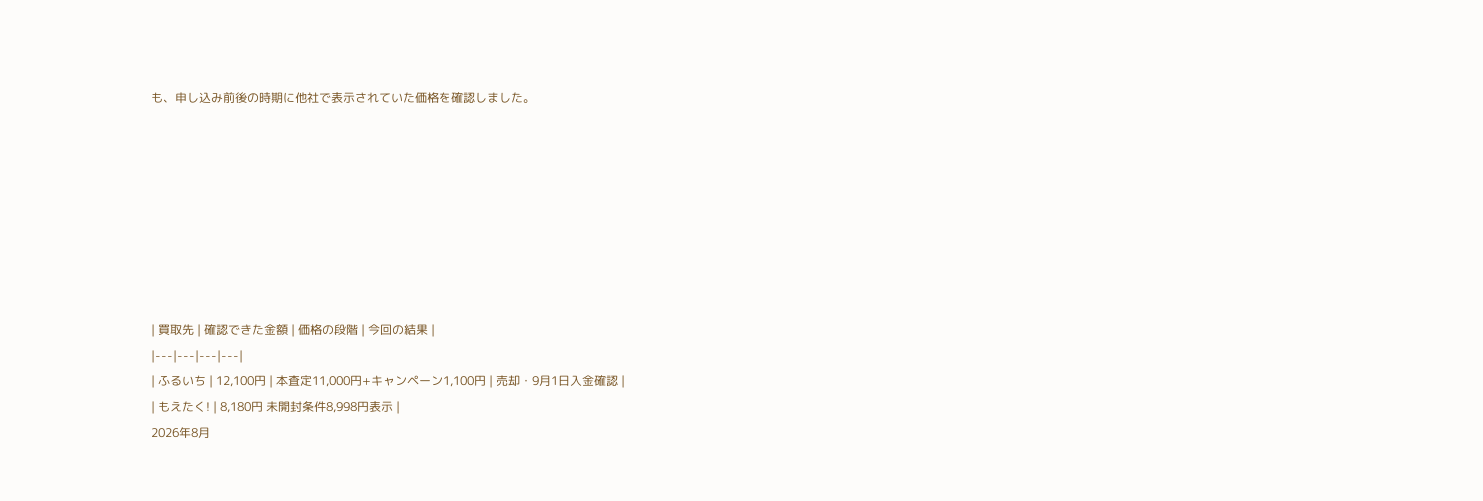も、申し込み前後の時期に他社で表示されていた価格を確認しました。








| 買取先 | 確認できた金額 | 価格の段階 | 今回の結果 |
|---|---|---|---|
| ふるいち | 12,100円 | 本査定11,000円+キャンペーン1,100円 | 売却・9月1日入金確認 |
| もえたく! | 8,180円 未開封条件8,998円表示 |
2026年8月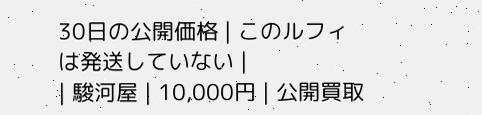30日の公開価格 | このルフィは発送していない |
| 駿河屋 | 10,000円 | 公開買取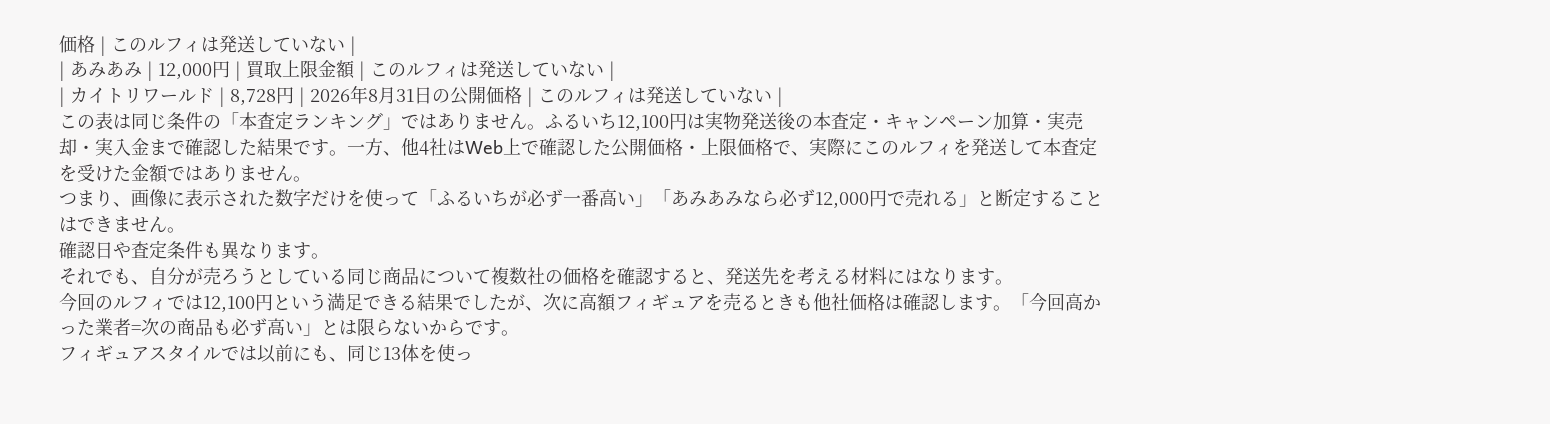価格 | このルフィは発送していない |
| あみあみ | 12,000円 | 買取上限金額 | このルフィは発送していない |
| カイトリワールド | 8,728円 | 2026年8月31日の公開価格 | このルフィは発送していない |
この表は同じ条件の「本査定ランキング」ではありません。ふるいち12,100円は実物発送後の本査定・キャンペーン加算・実売却・実入金まで確認した結果です。一方、他4社はWeb上で確認した公開価格・上限価格で、実際にこのルフィを発送して本査定を受けた金額ではありません。
つまり、画像に表示された数字だけを使って「ふるいちが必ず一番高い」「あみあみなら必ず12,000円で売れる」と断定することはできません。
確認日や査定条件も異なります。
それでも、自分が売ろうとしている同じ商品について複数社の価格を確認すると、発送先を考える材料にはなります。
今回のルフィでは12,100円という満足できる結果でしたが、次に高額フィギュアを売るときも他社価格は確認します。「今回高かった業者=次の商品も必ず高い」とは限らないからです。
フィギュアスタイルでは以前にも、同じ13体を使っ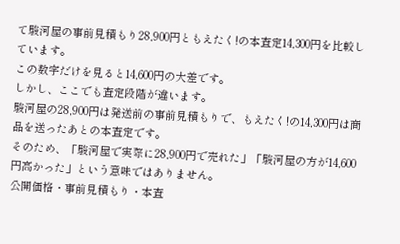て駿河屋の事前見積もり28,900円ともえたく!の本査定14,300円を比較しています。
この数字だけを見ると14,600円の大差です。
しかし、ここでも査定段階が違います。
駿河屋の28,900円は発送前の事前見積もりで、もえたく!の14,300円は商品を送ったあとの本査定です。
そのため、「駿河屋で実際に28,900円で売れた」「駿河屋の方が14,600円高かった」という意味ではありません。
公開価格・事前見積もり・本査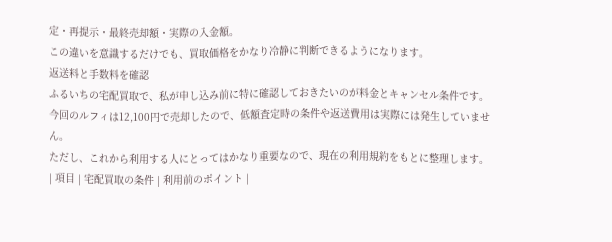定・再提示・最終売却額・実際の入金額。
この違いを意識するだけでも、買取価格をかなり冷静に判断できるようになります。
返送料と手数料を確認
ふるいちの宅配買取で、私が申し込み前に特に確認しておきたいのが料金とキャンセル条件です。
今回のルフィは12,100円で売却したので、低額査定時の条件や返送費用は実際には発生していません。
ただし、これから利用する人にとってはかなり重要なので、現在の利用規約をもとに整理します。
| 項目 | 宅配買取の条件 | 利用前のポイント |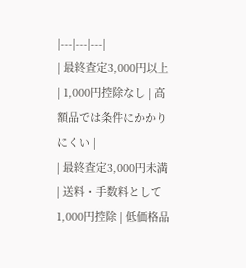|---|---|---|
| 最終査定3,000円以上 | 1,000円控除なし | 高額品では条件にかかりにくい |
| 最終査定3,000円未満 | 送料・手数料として1,000円控除 | 低価格品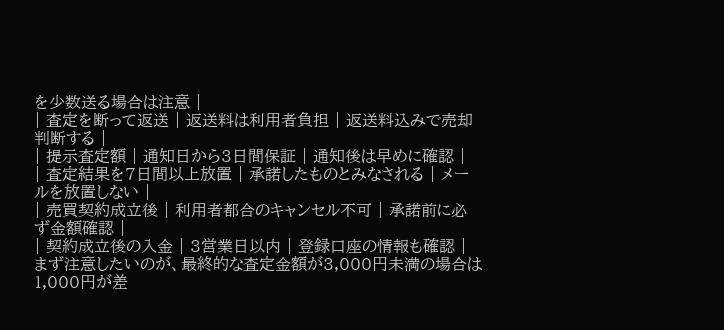を少数送る場合は注意 |
| 査定を断って返送 | 返送料は利用者負担 | 返送料込みで売却判断する |
| 提示査定額 | 通知日から3日間保証 | 通知後は早めに確認 |
| 査定結果を7日間以上放置 | 承諾したものとみなされる | メールを放置しない |
| 売買契約成立後 | 利用者都合のキャンセル不可 | 承諾前に必ず金額確認 |
| 契約成立後の入金 | 3営業日以内 | 登録口座の情報も確認 |
まず注意したいのが、最終的な査定金額が3,000円未満の場合は1,000円が差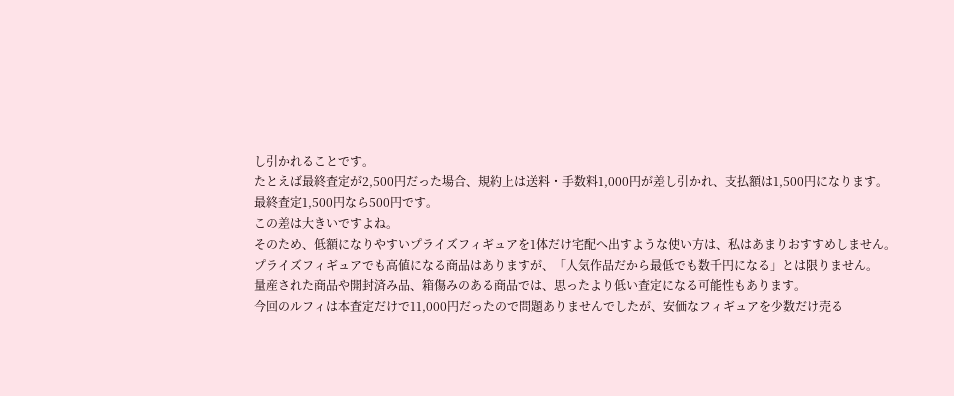し引かれることです。
たとえば最終査定が2,500円だった場合、規約上は送料・手数料1,000円が差し引かれ、支払額は1,500円になります。
最終査定1,500円なら500円です。
この差は大きいですよね。
そのため、低額になりやすいプライズフィギュアを1体だけ宅配へ出すような使い方は、私はあまりおすすめしません。
プライズフィギュアでも高値になる商品はありますが、「人気作品だから最低でも数千円になる」とは限りません。
量産された商品や開封済み品、箱傷みのある商品では、思ったより低い査定になる可能性もあります。
今回のルフィは本査定だけで11,000円だったので問題ありませんでしたが、安価なフィギュアを少数だけ売る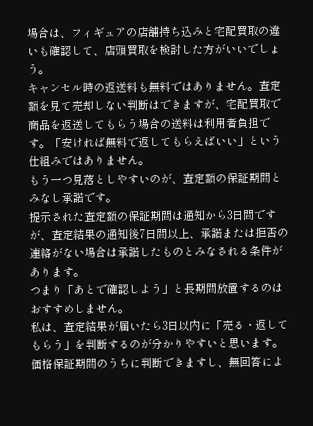場合は、フィギュアの店舗持ち込みと宅配買取の違いも確認して、店頭買取を検討した方がいいでしょう。
キャンセル時の返送料も無料ではありません。査定額を見て売却しない判断はできますが、宅配買取で商品を返送してもらう場合の送料は利用者負担です。「安ければ無料で返してもらえばいい」という仕組みではありません。
もう一つ見落としやすいのが、査定額の保証期間とみなし承諾です。
提示された査定額の保証期間は通知から3日間ですが、査定結果の通知後7日間以上、承諾または拒否の連絡がない場合は承諾したものとみなされる条件があります。
つまり「あとで確認しよう」と長期間放置するのはおすすめしません。
私は、査定結果が届いたら3日以内に「売る・返してもらう」を判断するのが分かりやすいと思います。
価格保証期間のうちに判断できますし、無回答によ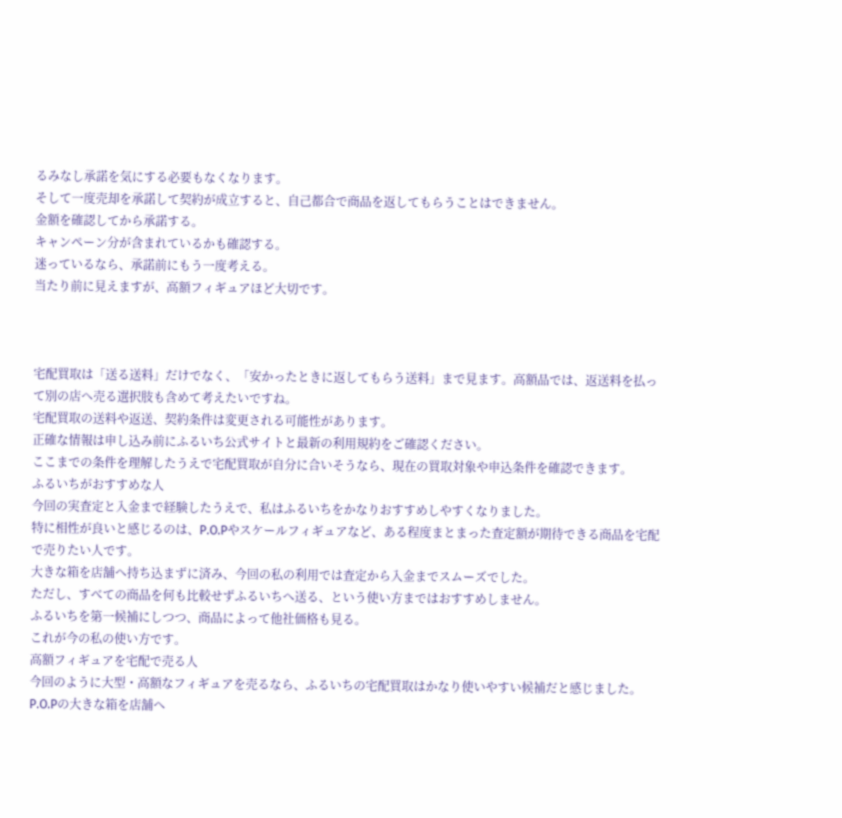るみなし承諾を気にする必要もなくなります。
そして一度売却を承諾して契約が成立すると、自己都合で商品を返してもらうことはできません。
金額を確認してから承諾する。
キャンペーン分が含まれているかも確認する。
迷っているなら、承諾前にもう一度考える。
当たり前に見えますが、高額フィギュアほど大切です。



宅配買取は「送る送料」だけでなく、「安かったときに返してもらう送料」まで見ます。高額品では、返送料を払って別の店へ売る選択肢も含めて考えたいですね。
宅配買取の送料や返送、契約条件は変更される可能性があります。
正確な情報は申し込み前にふるいち公式サイトと最新の利用規約をご確認ください。
ここまでの条件を理解したうえで宅配買取が自分に合いそうなら、現在の買取対象や申込条件を確認できます。
ふるいちがおすすめな人
今回の実査定と入金まで経験したうえで、私はふるいちをかなりおすすめしやすくなりました。
特に相性が良いと感じるのは、P.O.Pやスケールフィギュアなど、ある程度まとまった査定額が期待できる商品を宅配で売りたい人です。
大きな箱を店舗へ持ち込まずに済み、今回の私の利用では査定から入金までスムーズでした。
ただし、すべての商品を何も比較せずふるいちへ送る、という使い方まではおすすめしません。
ふるいちを第一候補にしつつ、商品によって他社価格も見る。
これが今の私の使い方です。
高額フィギュアを宅配で売る人
今回のように大型・高額なフィギュアを売るなら、ふるいちの宅配買取はかなり使いやすい候補だと感じました。
P.O.Pの大きな箱を店舗へ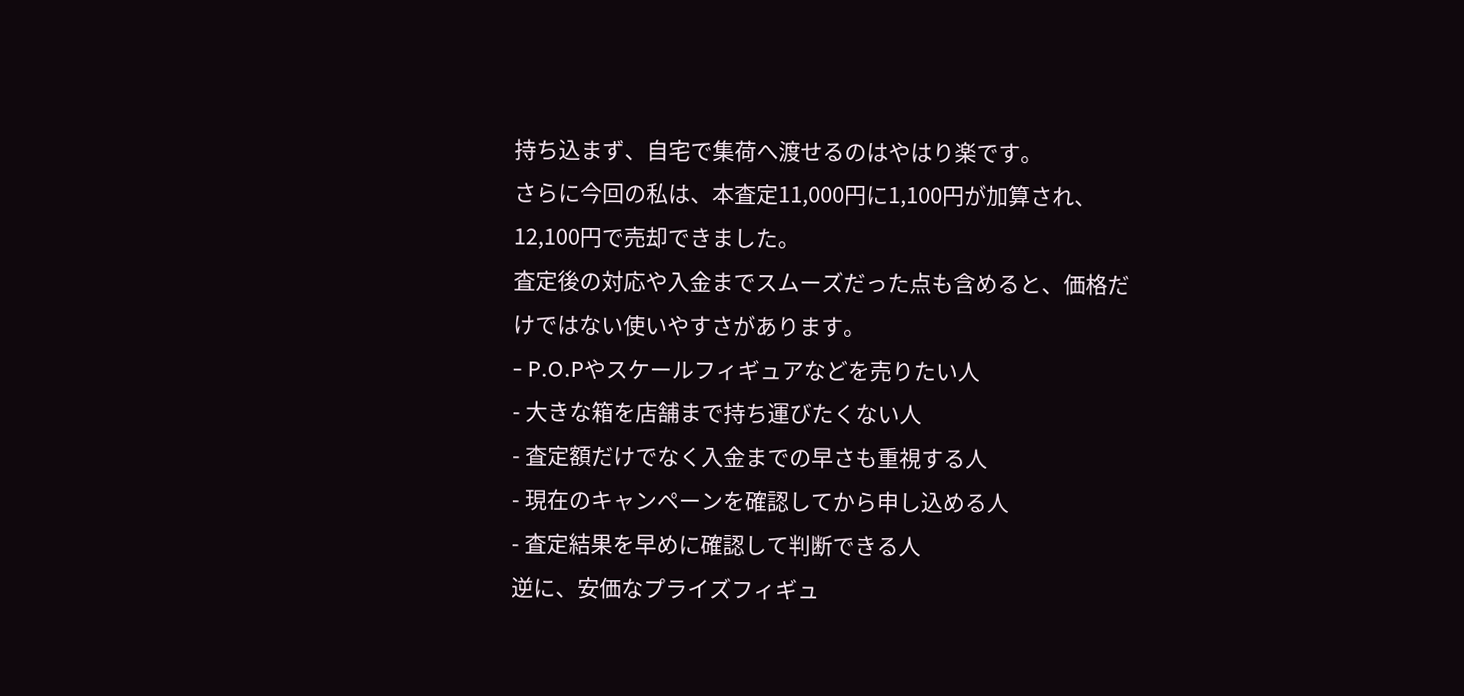持ち込まず、自宅で集荷へ渡せるのはやはり楽です。
さらに今回の私は、本査定11,000円に1,100円が加算され、12,100円で売却できました。
査定後の対応や入金までスムーズだった点も含めると、価格だけではない使いやすさがあります。
- P.O.Pやスケールフィギュアなどを売りたい人
- 大きな箱を店舗まで持ち運びたくない人
- 査定額だけでなく入金までの早さも重視する人
- 現在のキャンペーンを確認してから申し込める人
- 査定結果を早めに確認して判断できる人
逆に、安価なプライズフィギュ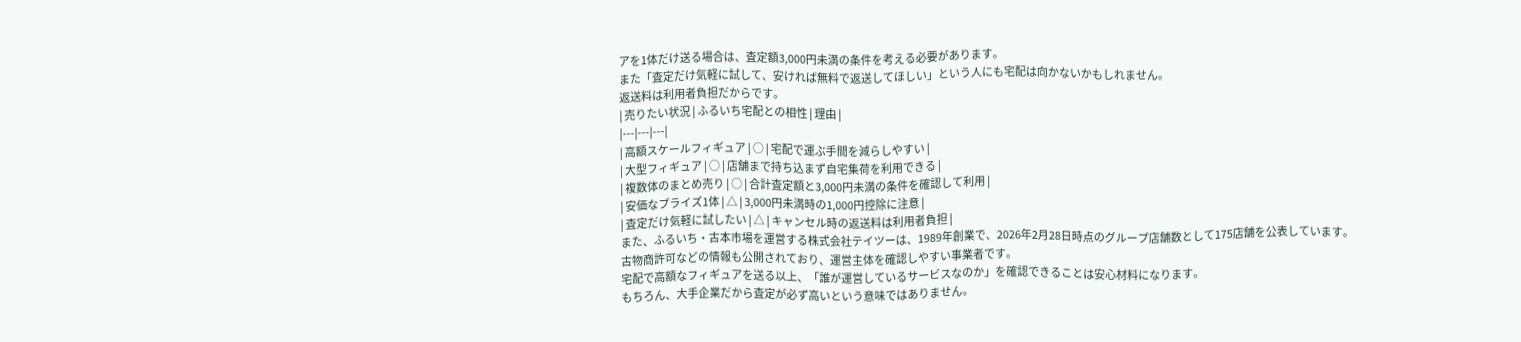アを1体だけ送る場合は、査定額3,000円未満の条件を考える必要があります。
また「査定だけ気軽に試して、安ければ無料で返送してほしい」という人にも宅配は向かないかもしれません。
返送料は利用者負担だからです。
| 売りたい状況 | ふるいち宅配との相性 | 理由 |
|---|---|---|
| 高額スケールフィギュア | ○ | 宅配で運ぶ手間を減らしやすい |
| 大型フィギュア | ○ | 店舗まで持ち込まず自宅集荷を利用できる |
| 複数体のまとめ売り | ○ | 合計査定額と3,000円未満の条件を確認して利用 |
| 安価なプライズ1体 | △ | 3,000円未満時の1,000円控除に注意 |
| 査定だけ気軽に試したい | △ | キャンセル時の返送料は利用者負担 |
また、ふるいち・古本市場を運営する株式会社テイツーは、1989年創業で、2026年2月28日時点のグループ店舗数として175店舗を公表しています。
古物商許可などの情報も公開されており、運営主体を確認しやすい事業者です。
宅配で高額なフィギュアを送る以上、「誰が運営しているサービスなのか」を確認できることは安心材料になります。
もちろん、大手企業だから査定が必ず高いという意味ではありません。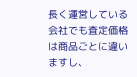長く運営している会社でも査定価格は商品ごとに違いますし、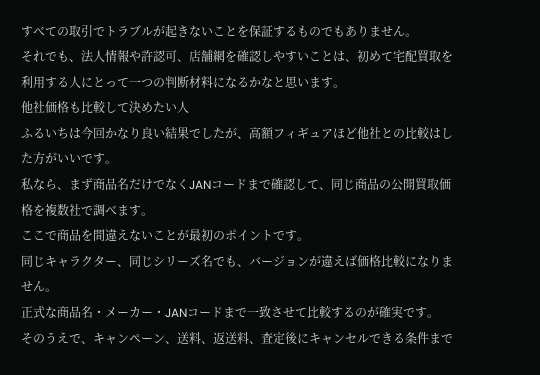すべての取引でトラブルが起きないことを保証するものでもありません。
それでも、法人情報や許認可、店舗網を確認しやすいことは、初めて宅配買取を利用する人にとって一つの判断材料になるかなと思います。
他社価格も比較して決めたい人
ふるいちは今回かなり良い結果でしたが、高額フィギュアほど他社との比較はした方がいいです。
私なら、まず商品名だけでなくJANコードまで確認して、同じ商品の公開買取価格を複数社で調べます。
ここで商品を間違えないことが最初のポイントです。
同じキャラクター、同じシリーズ名でも、バージョンが違えば価格比較になりません。
正式な商品名・メーカー・JANコードまで一致させて比較するのが確実です。
そのうえで、キャンペーン、送料、返送料、査定後にキャンセルできる条件まで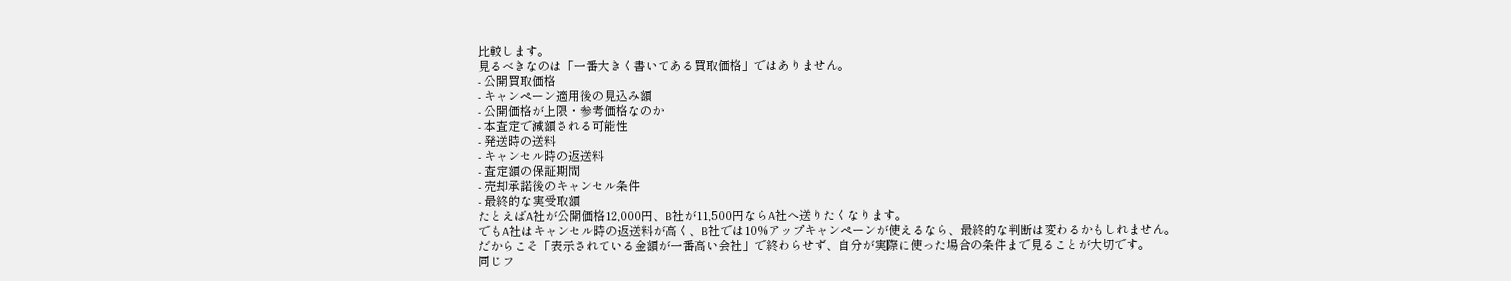比較します。
見るべきなのは「一番大きく書いてある買取価格」ではありません。
- 公開買取価格
- キャンペーン適用後の見込み額
- 公開価格が上限・参考価格なのか
- 本査定で減額される可能性
- 発送時の送料
- キャンセル時の返送料
- 査定額の保証期間
- 売却承諾後のキャンセル条件
- 最終的な実受取額
たとえばA社が公開価格12,000円、B社が11,500円ならA社へ送りたくなります。
でもA社はキャンセル時の返送料が高く、B社では10%アップキャンペーンが使えるなら、最終的な判断は変わるかもしれません。
だからこそ「表示されている金額が一番高い会社」で終わらせず、自分が実際に使った場合の条件まで見ることが大切です。
同じフ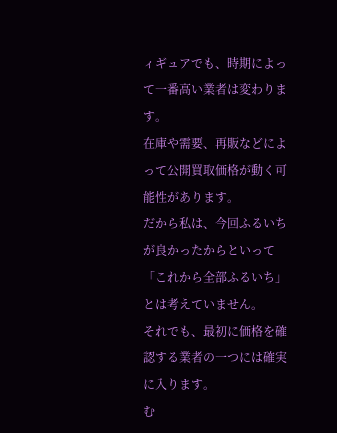ィギュアでも、時期によって一番高い業者は変わります。
在庫や需要、再販などによって公開買取価格が動く可能性があります。
だから私は、今回ふるいちが良かったからといって「これから全部ふるいち」とは考えていません。
それでも、最初に価格を確認する業者の一つには確実に入ります。
む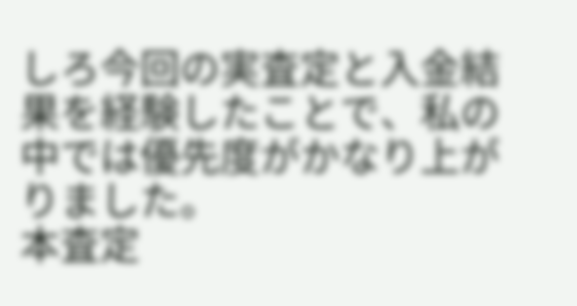しろ今回の実査定と入金結果を経験したことで、私の中では優先度がかなり上がりました。
本査定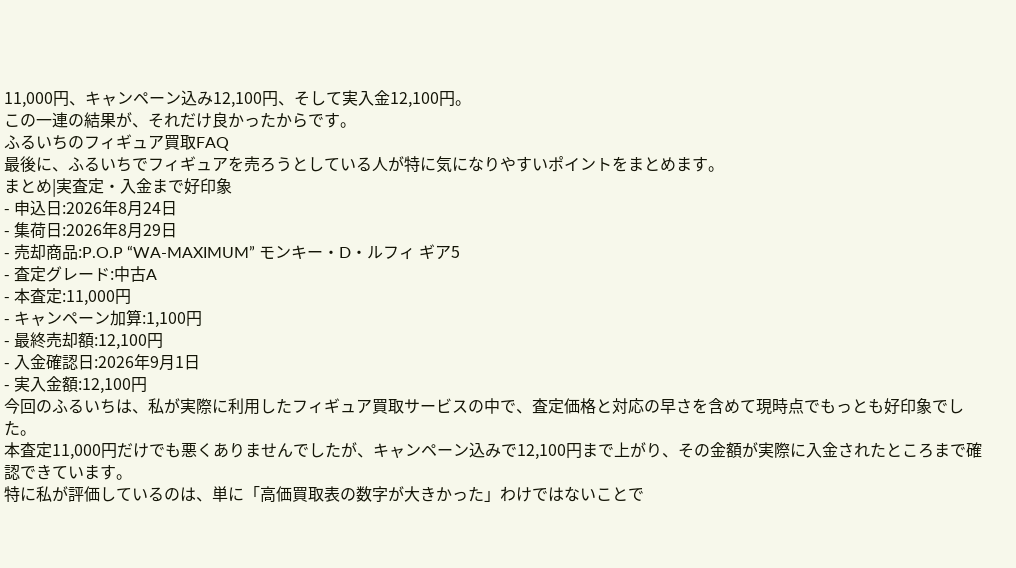11,000円、キャンペーン込み12,100円、そして実入金12,100円。
この一連の結果が、それだけ良かったからです。
ふるいちのフィギュア買取FAQ
最後に、ふるいちでフィギュアを売ろうとしている人が特に気になりやすいポイントをまとめます。
まとめ|実査定・入金まで好印象
- 申込日:2026年8月24日
- 集荷日:2026年8月29日
- 売却商品:P.O.P “WA-MAXIMUM” モンキー・D・ルフィ ギア5
- 査定グレード:中古A
- 本査定:11,000円
- キャンペーン加算:1,100円
- 最終売却額:12,100円
- 入金確認日:2026年9月1日
- 実入金額:12,100円
今回のふるいちは、私が実際に利用したフィギュア買取サービスの中で、査定価格と対応の早さを含めて現時点でもっとも好印象でした。
本査定11,000円だけでも悪くありませんでしたが、キャンペーン込みで12,100円まで上がり、その金額が実際に入金されたところまで確認できています。
特に私が評価しているのは、単に「高価買取表の数字が大きかった」わけではないことで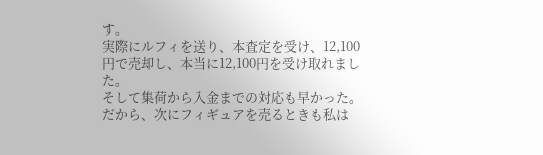す。
実際にルフィを送り、本査定を受け、12,100円で売却し、本当に12,100円を受け取れました。
そして集荷から入金までの対応も早かった。
だから、次にフィギュアを売るときも私は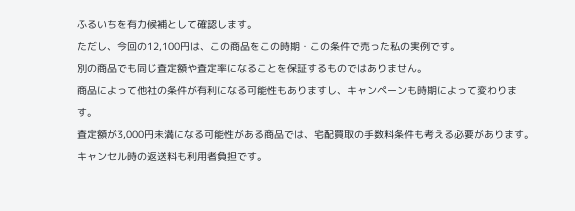ふるいちを有力候補として確認します。
ただし、今回の12,100円は、この商品をこの時期・この条件で売った私の実例です。
別の商品でも同じ査定額や査定率になることを保証するものではありません。
商品によって他社の条件が有利になる可能性もありますし、キャンペーンも時期によって変わります。
査定額が3,000円未満になる可能性がある商品では、宅配買取の手数料条件も考える必要があります。
キャンセル時の返送料も利用者負担です。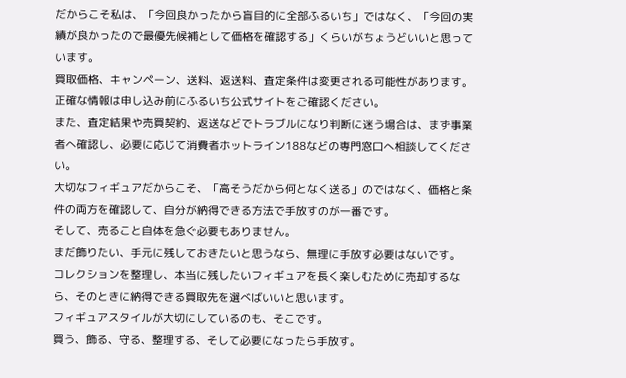だからこそ私は、「今回良かったから盲目的に全部ふるいち」ではなく、「今回の実績が良かったので最優先候補として価格を確認する」くらいがちょうどいいと思っています。
買取価格、キャンペーン、送料、返送料、査定条件は変更される可能性があります。
正確な情報は申し込み前にふるいち公式サイトをご確認ください。
また、査定結果や売買契約、返送などでトラブルになり判断に迷う場合は、まず事業者へ確認し、必要に応じて消費者ホットライン188などの専門窓口へ相談してください。
大切なフィギュアだからこそ、「高そうだから何となく送る」のではなく、価格と条件の両方を確認して、自分が納得できる方法で手放すのが一番です。
そして、売ること自体を急ぐ必要もありません。
まだ飾りたい、手元に残しておきたいと思うなら、無理に手放す必要はないです。
コレクションを整理し、本当に残したいフィギュアを長く楽しむために売却するなら、そのときに納得できる買取先を選べばいいと思います。
フィギュアスタイルが大切にしているのも、そこです。
買う、飾る、守る、整理する、そして必要になったら手放す。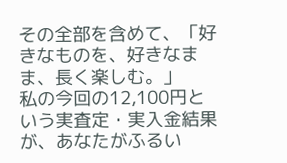その全部を含めて、「好きなものを、好きなまま、長く楽しむ。」
私の今回の12,100円という実査定・実入金結果が、あなたがふるい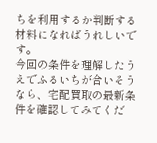ちを利用するか判断する材料になればうれしいです。
今回の条件を理解したうえでふるいちが合いそうなら、宅配買取の最新条件を確認してみてくだ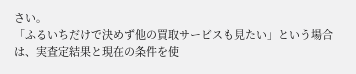さい。
「ふるいちだけで決めず他の買取サービスも見たい」という場合は、実査定結果と現在の条件を使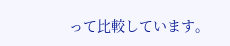って比較しています。